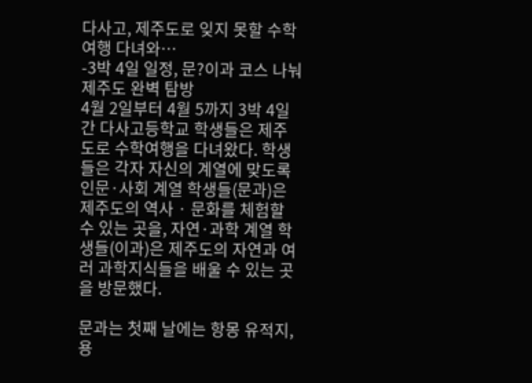다사고, 제주도로 잊지 못할 수학여행 다녀와…
-3박 4일 일정, 문?이과 코스 나눠 제주도 완벽 탐방
4월 2일부터 4월 5까지 3박 4일간 다사고등학교 학생들은 제주도로 수학여행을 다녀왔다. 학생들은 각자 자신의 계열에 맞도록 인문·사회 계열 학생들(문과)은 제주도의 역사 · 문화를 체험할 수 있는 곳을, 자연·과학 계열 학생들(이과)은 제주도의 자연과 여러 과학지식들을 배울 수 있는 곳을 방문했다.

문과는 첫째 날에는 항몽 유적지, 용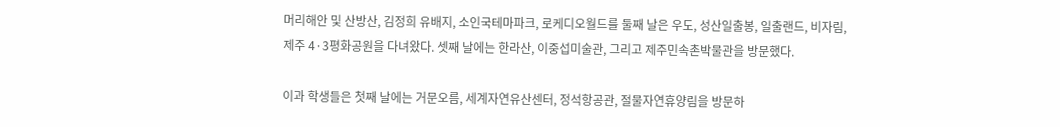머리해안 및 산방산, 김정희 유배지, 소인국테마파크, 로케디오월드를 둘째 날은 우도, 성산일출봉, 일출랜드, 비자림, 제주 4·3평화공원을 다녀왔다. 셋째 날에는 한라산, 이중섭미술관, 그리고 제주민속촌박물관을 방문했다.

이과 학생들은 첫째 날에는 거문오름, 세계자연유산센터, 정석항공관, 절물자연휴양림을 방문하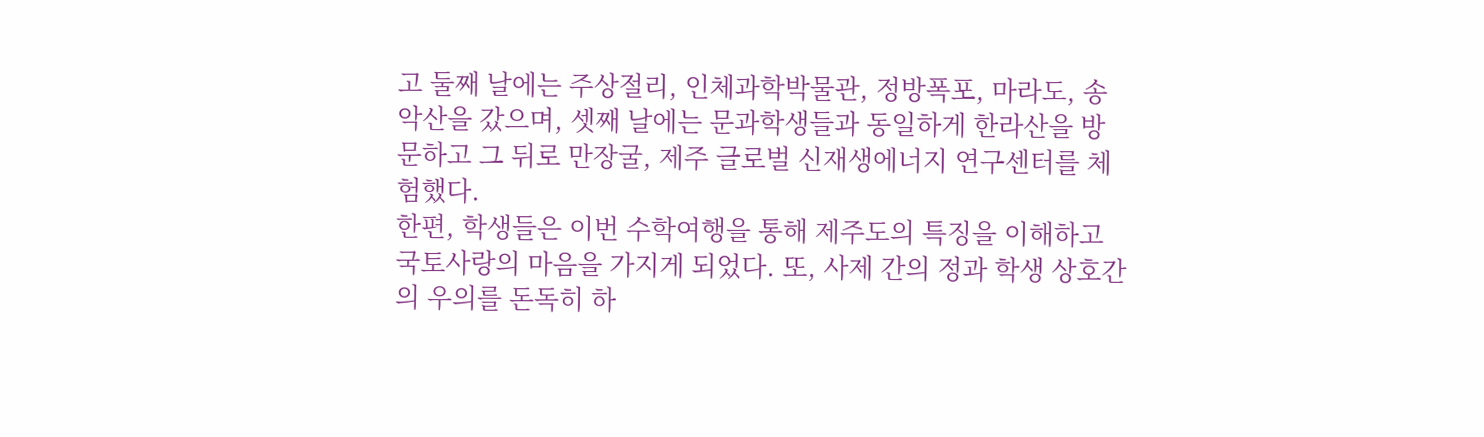고 둘째 날에는 주상절리, 인체과학박물관, 정방폭포, 마라도, 송악산을 갔으며, 셋째 날에는 문과학생들과 동일하게 한라산을 방문하고 그 뒤로 만장굴, 제주 글로벌 신재생에너지 연구센터를 체험했다.
한편, 학생들은 이번 수학여행을 통해 제주도의 특징을 이해하고 국토사랑의 마음을 가지게 되었다. 또, 사제 간의 정과 학생 상호간의 우의를 돈독히 하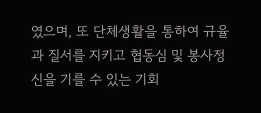였으며, 또 단체생활을 통하여 규율과 질서를 지키고 협동심 및 봉사정신을 기를 수 있는 기회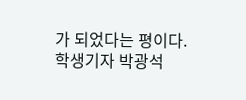가 되었다는 평이다.
학생기자 박광석